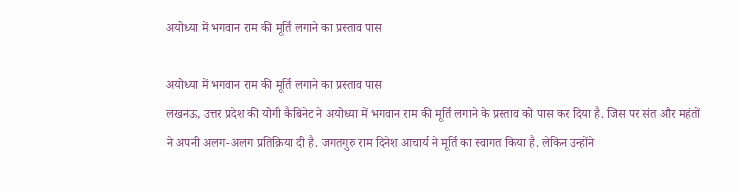अयोध्या में भगवान राम की मूर्ति लगाने का प्रस्ताव पास

अयोध्या में भगवान राम की मूर्ति लगाने का प्रस्ताव पास
लखनऊ, उत्तर प्रदेश की योगी कैबिनेट ने अयोध्या में भगवान राम की मूर्ति लगाने के प्रस्ताव को पास कर दिया है. जिस पर संत और महंतों ने अपनी अलग-अलग प्रतिक्रिया दी है. जगतगुरु राम दिनेश आचार्य ने मूर्ति का स्वागत किया है. लेकिन उन्होंने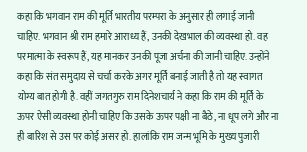कहा कि भगवान राम की मूर्ति भारतीय परम्परा के अनुसार ही लगाई जानी चाहिए. भगवान श्री राम हमारे आराध्य हैं, उनकी देखभाल की व्यवस्था हो. वह परमात्मा के स्वरूप हैं, यह मानकर उनकी पूजा अर्चना की जानी चाहिए. उन्होंने कहा कि संत समुदाय से चर्चा करके अगर मूर्ति बनाई जाती है तो यह स्वागत योग्य बात होगी है. वहीं जगतगुरु राम दिनेशचार्य ने कहा कि राम की मूर्ति के ऊपर ऐसी व्यवस्था होनी चाहिए कि उसके ऊपर पक्षी ना बैठे, ना धूप लगे और ना ही बारिश से उस पर कोई असर हो. हालांकि राम जन्म भूमि के मुख्य पुजारी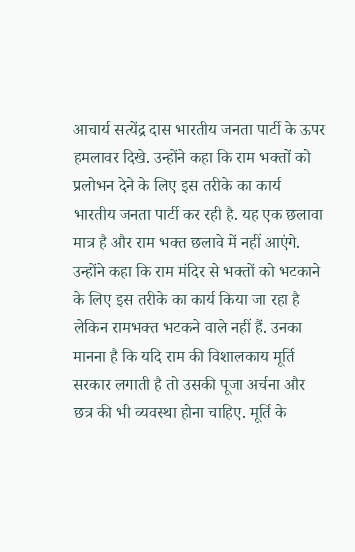आचार्य सत्येंद्र दास भारतीय जनता पार्टी के ऊपर हमलावर दिखे. उन्होंने कहा कि राम भक्तों को प्रलोभन देने के लिए इस तरीके का कार्य भारतीय जनता पार्टी कर रही है. यह एक छलावा मात्र है और राम भक्त छलावे में नहीं आएंगे. उन्होंने कहा कि राम मंदिर से भक्तों को भटकाने के लिए इस तरीके का कार्य किया जा रहा है लेकिन रामभक्त भटकने वाले नहीं हैं. उनका मानना है कि यदि राम की विशालकाय मूर्ति सरकार लगाती है तो उसकी पूजा अर्चना और छत्र की भी व्यवस्था होना चाहिए. मूर्ति के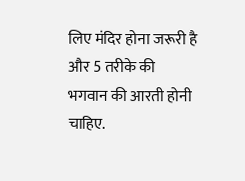लिए मंदिर होना जरूरी है और 5 तरीके की भगवान की आरती होनी चाहिए.